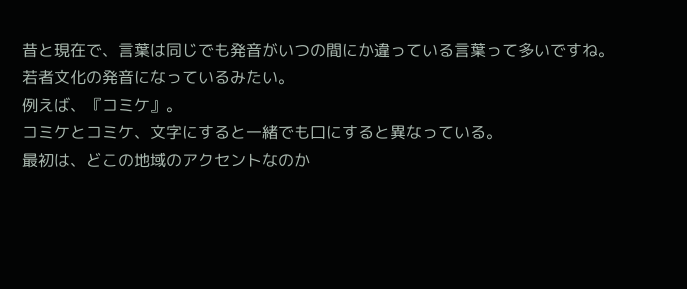昔と現在で、言葉は同じでも発音がいつの間にか違っている言葉って多いですね。
若者文化の発音になっているみたい。
例えば、『コミケ』。
コミケとコミケ、文字にすると一緒でも口にすると異なっている。
最初は、どこの地域のアクセントなのか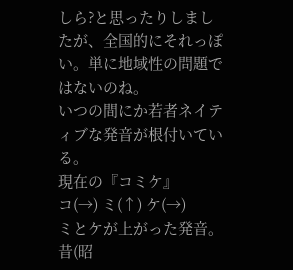しら?と思ったりしましたが、全国的にそれっぽい。単に地域性の問題ではないのね。
いつの間にか若者ネイティブな発音が根付いている。
現在の『コミケ』
コ(→) ミ(↑) ケ(→)
ミとケが上がった発音。
昔(昭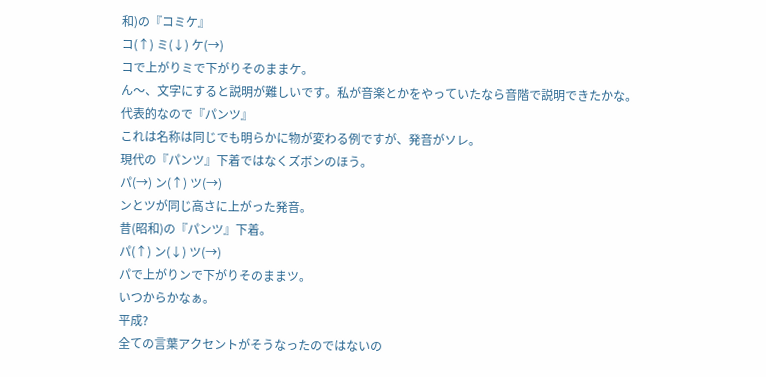和)の『コミケ』
コ(↑) ミ(↓) ケ(→)
コで上がりミで下がりそのままケ。
ん〜、文字にすると説明が難しいです。私が音楽とかをやっていたなら音階で説明できたかな。
代表的なので『パンツ』
これは名称は同じでも明らかに物が変わる例ですが、発音がソレ。
現代の『パンツ』下着ではなくズボンのほう。
パ(→) ン(↑) ツ(→)
ンとツが同じ高さに上がった発音。
昔(昭和)の『パンツ』下着。
パ(↑) ン(↓) ツ(→)
パで上がりンで下がりそのままツ。
いつからかなぁ。
平成?
全ての言葉アクセントがそうなったのではないの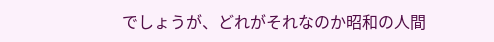でしょうが、どれがそれなのか昭和の人間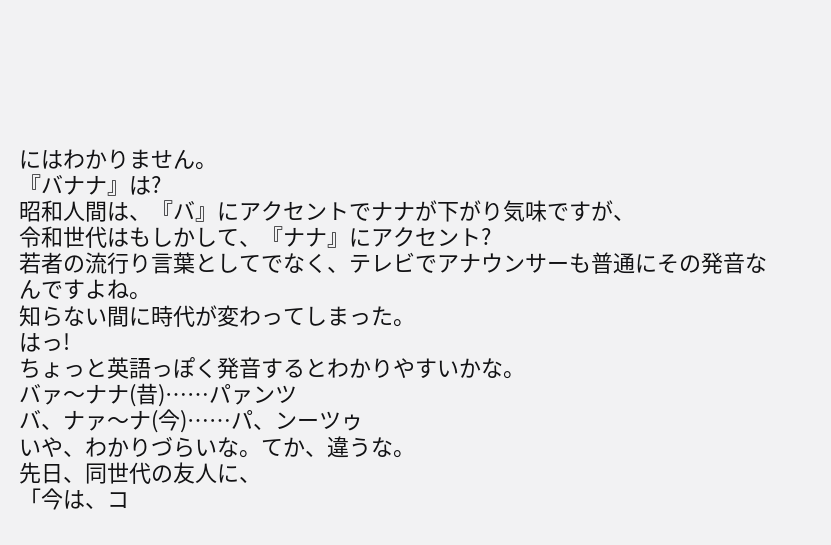にはわかりません。
『バナナ』は?
昭和人間は、『バ』にアクセントでナナが下がり気味ですが、
令和世代はもしかして、『ナナ』にアクセント?
若者の流行り言葉としてでなく、テレビでアナウンサーも普通にその発音なんですよね。
知らない間に時代が変わってしまった。
はっ!
ちょっと英語っぽく発音するとわかりやすいかな。
バァ〜ナナ(昔)……パァンツ
バ、ナァ〜ナ(今)……パ、ンーツゥ
いや、わかりづらいな。てか、違うな。
先日、同世代の友人に、
「今は、コ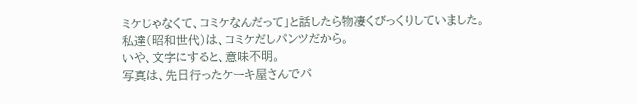ミケじゃなくて、コミケなんだって」と話したら物凄くびっくりしていました。
私達(昭和世代)は、コミケだしパンツだから。
いや、文字にすると、意味不明。
写真は、先日行ったケーキ屋さんでパ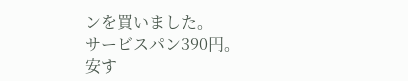ンを買いました。
サービスパン390円。
安す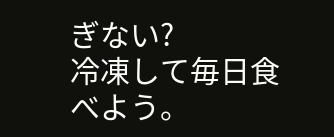ぎない?
冷凍して毎日食べよう。